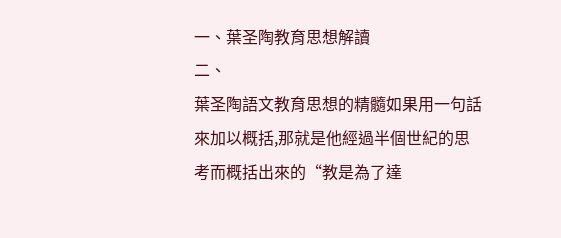一、葉圣陶教育思想解讀
二、
葉圣陶語文教育思想的精髓如果用一句話來加以概括,那就是他經過半個世紀的思考而概括出來的“教是為了達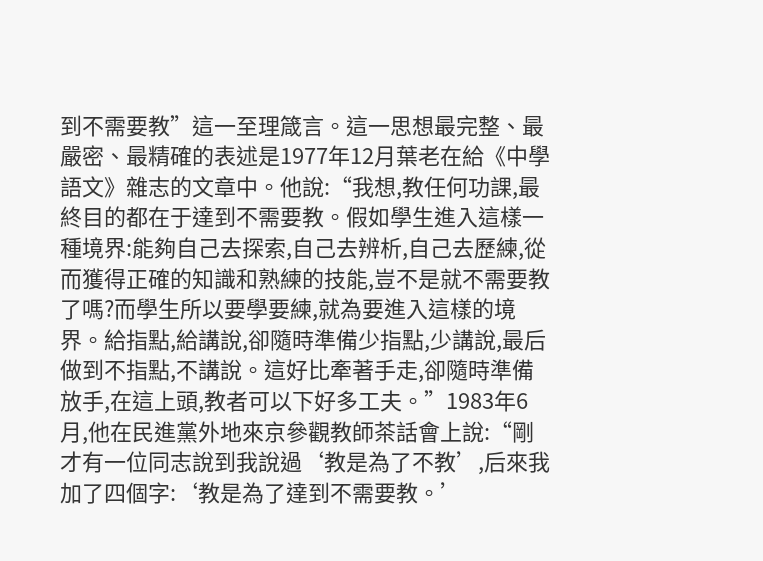到不需要教”這一至理箴言。這一思想最完整、最嚴密、最精確的表述是1977年12月葉老在給《中學語文》雜志的文章中。他說:“我想,教任何功課,最終目的都在于達到不需要教。假如學生進入這樣一種境界:能夠自己去探索,自己去辨析,自己去歷練,從而獲得正確的知識和熟練的技能,豈不是就不需要教了嗎?而學生所以要學要練,就為要進入這樣的境界。給指點,給講說,卻隨時準備少指點,少講說,最后做到不指點,不講說。這好比牽著手走,卻隨時準備放手,在這上頭,教者可以下好多工夫。”1983年6月,他在民進黨外地來京參觀教師茶話會上說:“剛才有一位同志說到我說過‘教是為了不教’,后來我加了四個字:‘教是為了達到不需要教。’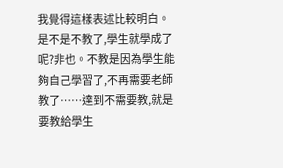我覺得這樣表述比較明白。是不是不教了,學生就學成了呢?非也。不教是因為學生能夠自己學習了,不再需要老師教了……達到不需要教,就是要教給學生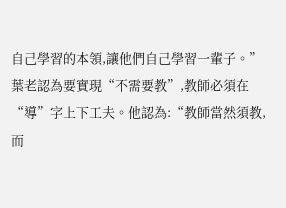自己學習的本領,讓他們自己學習一輩子。”
葉老認為要實現“不需要教”,教師必須在“導”字上下工夫。他認為:“教師當然須教,而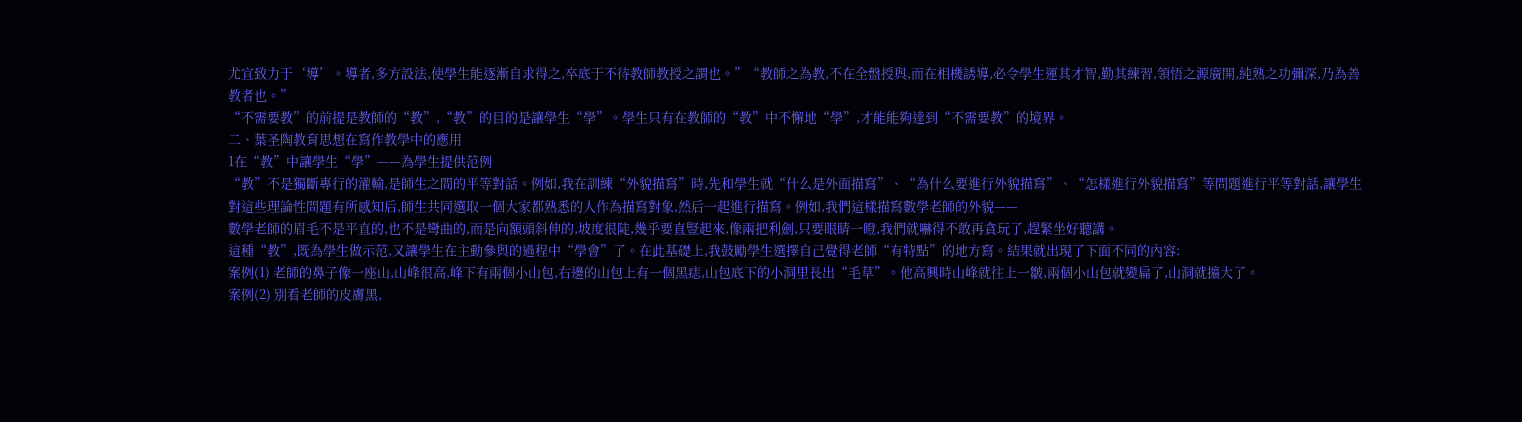尤宜致力于‘導’。導者,多方設法,使學生能逐漸自求得之,卒底于不待教師教授之謂也。”“教師之為教,不在全盤授與,而在相機誘導,必令學生運其才智,勤其練習,領悟之源廣開,純熟之功彌深,乃為善教者也。”
“不需要教”的前提是教師的“教”,“教”的目的是讓學生“學”。學生只有在教師的“教”中不懈地“學”,才能能夠達到“不需要教”的境界。
二、葉圣陶教育思想在寫作教學中的應用
1在“教”中讓學生“學”——為學生提供范例
“教”不是獨斷專行的灌輸,是師生之間的平等對話。例如,我在訓練“外貌描寫”時,先和學生就“什么是外面描寫”、“為什么要進行外貌描寫”、“怎樣進行外貌描寫”等問題進行平等對話,讓學生對這些理論性問題有所感知后,師生共同選取一個大家都熟悉的人作為描寫對象,然后一起進行描寫。例如,我們這樣描寫數學老師的外貌——
數學老師的眉毛不是平直的,也不是彎曲的,而是向額頭斜伸的,坡度很陡,幾乎要直豎起來,像兩把利劍,只要眼睛一瞪,我們就嚇得不敢再貪玩了,趕緊坐好聽講。
這種“教”,既為學生做示范,又讓學生在主動參與的過程中“學會”了。在此基礎上,我鼓勵學生選擇自己覺得老師“有特點”的地方寫。結果就出現了下面不同的內容:
案例(1) 老師的鼻子像一座山,山峰很高,峰下有兩個小山包,右邊的山包上有一個黑痣,山包底下的小洞里長出“毛草”。他高興時山峰就往上一皺,兩個小山包就變扁了,山洞就擴大了。
案例(2) 別看老師的皮膚黑,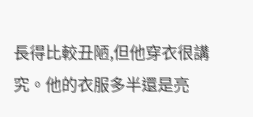長得比較丑陋,但他穿衣很講究。他的衣服多半還是亮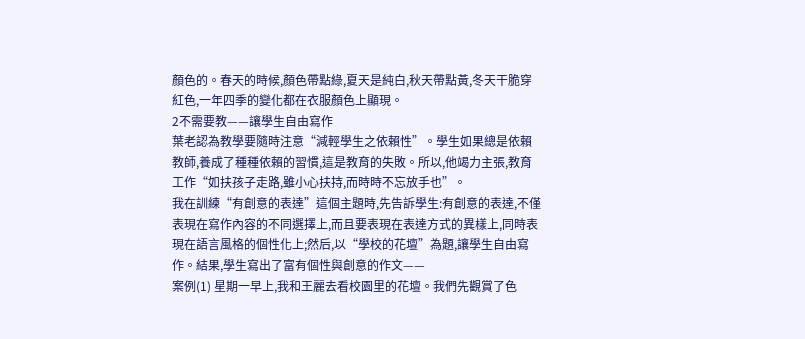顏色的。春天的時候,顏色帶點綠,夏天是純白,秋天帶點黃,冬天干脆穿紅色,一年四季的變化都在衣服顏色上顯現。
2不需要教——讓學生自由寫作
葉老認為教學要隨時注意“減輕學生之依賴性”。學生如果總是依賴教師,養成了種種依賴的習慣,這是教育的失敗。所以,他竭力主張,教育工作“如扶孩子走路,雖小心扶持,而時時不忘放手也”。
我在訓練“有創意的表達”這個主題時,先告訴學生:有創意的表達,不僅表現在寫作內容的不同選擇上,而且要表現在表達方式的異樣上,同時表現在語言風格的個性化上;然后,以“學校的花壇”為題,讓學生自由寫作。結果,學生寫出了富有個性與創意的作文——
案例(1) 星期一早上,我和王麗去看校園里的花壇。我們先觀賞了色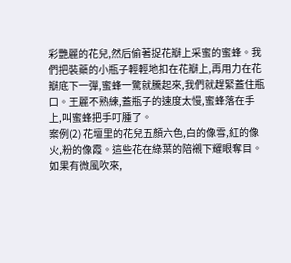彩艷麗的花兒,然后偷著捉花瓣上采蜜的蜜蜂。我們把裝藥的小瓶子輕輕地扣在花瓣上,再用力在花瓣底下一彈,蜜蜂一驚就騰起來,我們就趕緊蓋住瓶口。王麗不熟練,蓋瓶子的速度太慢,蜜蜂落在手上,叫蜜蜂把手叮腫了。
案例(2) 花壇里的花兒五顏六色,白的像雪,紅的像火,粉的像霞。這些花在綠葉的陪襯下耀眼奪目。如果有微風吹來,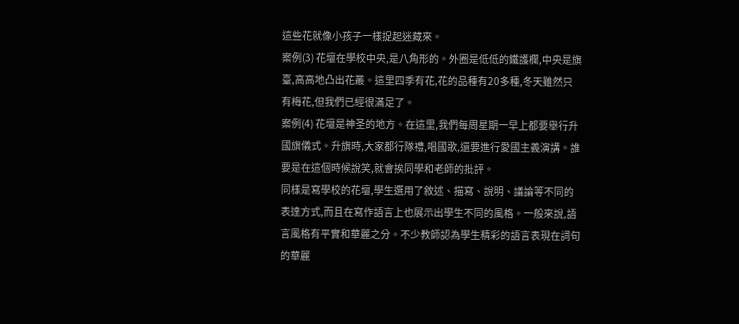這些花就像小孩子一樣捉起迷藏來。
案例(3) 花壇在學校中央,是八角形的。外圈是低低的鐵護欄,中央是旗臺,高高地凸出花叢。這里四季有花,花的品種有20多種,冬天雖然只有梅花,但我們已經很滿足了。
案例(4) 花壇是神圣的地方。在這里,我們每周星期一早上都要舉行升國旗儀式。升旗時,大家都行隊禮,唱國歌,還要進行愛國主義演講。誰要是在這個時候說笑,就會挨同學和老師的批評。
同樣是寫學校的花壇,學生選用了敘述、描寫、說明、議論等不同的表達方式,而且在寫作語言上也展示出學生不同的風格。一般來說,語言風格有平實和華麗之分。不少教師認為學生精彩的語言表現在詞句的華麗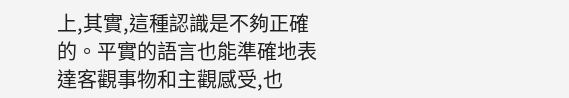上,其實,這種認識是不夠正確的。平實的語言也能準確地表達客觀事物和主觀感受,也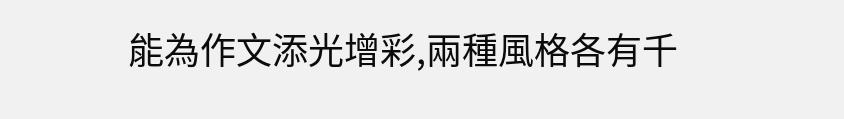能為作文添光增彩,兩種風格各有千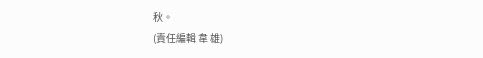秋。
(責任編輯 韋 雄)